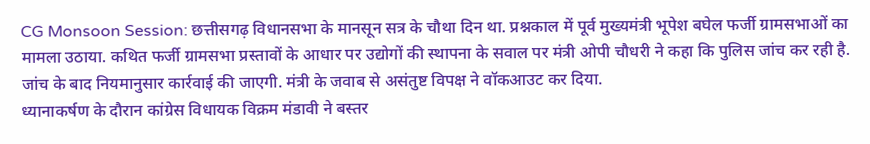CG Monsoon Session: छत्तीसगढ़ विधानसभा के मानसून सत्र के चौथा दिन था. प्रश्नकाल में पूर्व मुख्यमंत्री भूपेश बघेल फर्जी ग्रामसभाओं का मामला उठाया. कथित फर्जी ग्रामसभा प्रस्तावों के आधार पर उद्योगों की स्थापना के सवाल पर मंत्री ओपी चौधरी ने कहा कि पुलिस जांच कर रही है. जांच के बाद नियमानुसार कार्रवाई की जाएगी. मंत्री के जवाब से असंतुष्ट विपक्ष ने वॉकआउट कर दिया.
ध्यानाकर्षण के दौरान कांग्रेस विधायक विक्रम मंडावी ने बस्तर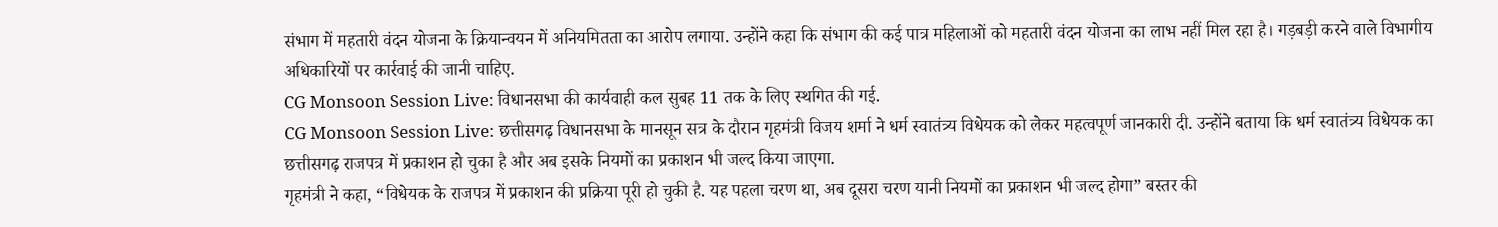संभाग में महतारी वंदन योजना के क्रियान्वयन में अनियमितता का आरोप लगाया. उन्होंने कहा कि संभाग की कई पात्र महिलाओं को महतारी वंदन योजना का लाभ नहीं मिल रहा है। गड़बड़ी करने वाले विभागीय अधिकारियों पर कार्रवाई की जानी चाहिए.
CG Monsoon Session Live: विधानसभा की कार्यवाही कल सुबह 11 तक के लिए स्थगित की गई.
CG Monsoon Session Live: छत्तीसगढ़ विधानसभा के मानसून सत्र के दौरान गृहमंत्री विजय शर्मा ने धर्म स्वातंत्र्य विधेयक को लेकर महत्वपूर्ण जानकारी दी. उन्होंने बताया कि धर्म स्वातंत्र्य विधेयक का छत्तीसगढ़ राजपत्र में प्रकाशन हो चुका है और अब इसके नियमों का प्रकाशन भी जल्द किया जाएगा.
गृहमंत्री ने कहा, “विधेयक के राजपत्र में प्रकाशन की प्रक्रिया पूरी हो चुकी है. यह पहला चरण था, अब दूसरा चरण यानी नियमों का प्रकाशन भी जल्द होगा” बस्तर की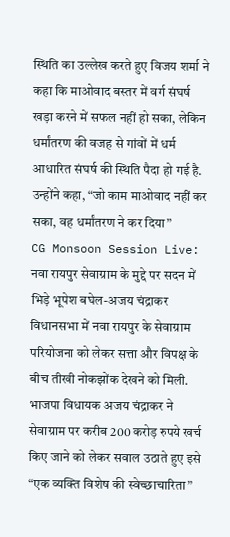स्थिति का उल्लेख करते हुए विजय शर्मा ने कहा कि माओवाद बस्तर में वर्ग संघर्ष खड़ा करने में सफल नहीं हो सका, लेकिन धर्मांतरण की वजह से गांवों में धर्म आधारित संघर्ष की स्थिति पैदा हो गई है. उन्होंने कहा, “जो काम माओवाद नहीं कर सका, वह धर्मांतरण ने कर दिया”
CG Monsoon Session Live: नवा रायपुर सेवाग्राम के मुद्दे पर सदन में भिड़े भूपेश बघेल-अजय चंद्राकर
विधानसभा में नवा रायपुर के सेवाग्राम परियोजना को लेकर सत्ता और विपक्ष के बीच तीखी नोकझोंक देखने को मिली. भाजपा विधायक अजय चंद्राकर ने सेवाग्राम पर करीब 200 करोड़ रुपये खर्च किए जाने को लेकर सवाल उठाते हुए इसे “एक व्यक्ति विशेष की स्वेच्छाचारिता”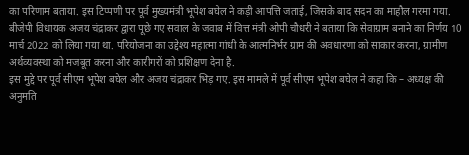का परिणाम बताया. इस टिप्पणी पर पूर्व मुख्यमंत्री भूपेश बघेल ने कड़ी आपत्ति जताई, जिसके बाद सदन का माहौल गरमा गया.
बीजेपी विधायक अजय चंद्राकर द्वारा पूछे गए सवाल के जवाब में वित्त मंत्री ओपी चौधरी ने बताया कि सेवाग्राम बनाने का निर्णय 10 मार्च 2022 को लिया गया था. परियोजना का उद्देश्य महात्मा गांधी के आत्मनिर्भर ग्राम की अवधारणा को साकार करना, ग्रामीण अर्थव्यवस्था को मजबूत करना और कारीगरों को प्रशिक्षण देना है.
इस मुद्दे पर पूर्व सीएम भूपेश बघेल और अजय चंद्राकर भिड़ गए. इस मामले में पूर्व सीएम भूपेश बघेल ने कहा कि – अध्यक्ष की अनुमति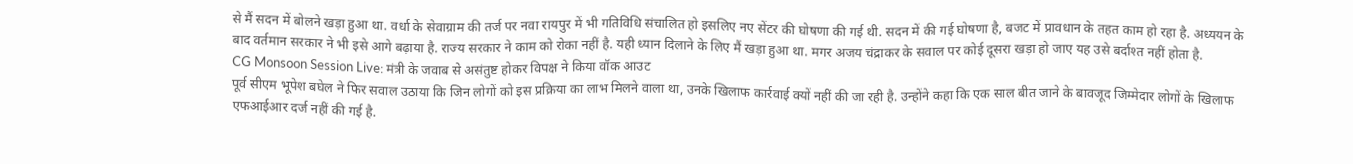से मैं सदन में बोलने खड़ा हुआ था. वर्धा के सेवाग्राम की तर्ज पर नवा रायपुर में भी गतिविधि संचालित हो इसलिए नए सेंटर की घोषणा की गई थी. सदन में की गई घोषणा है, बजट में प्रावधान के तहत काम हो रहा है. अध्ययन के बाद वर्तमान सरकार ने भी इसे आगे बढ़ाया है. राज्य सरकार ने काम को रोका नहीं है. यही ध्यान दिलाने के लिए मैं खड़ा हुआ था. मगर अजय चंद्राकर के सवाल पर कोई दूसरा खड़ा हो जाए यह उसे बर्दाश्त नहीं होता है.
CG Monsoon Session Live: मंत्री के जवाब से असंतुष्ट होकर विपक्ष ने किया वॉक आउट
पूर्व सीएम भूपेश बघेल ने फिर सवाल उठाया कि जिन लोगों को इस प्रक्रिया का लाभ मिलने वाला था, उनके खिलाफ कार्रवाई क्यों नहीं की जा रही है. उन्होंने कहा कि एक साल बीत जाने के बावजूद जिम्मेदार लोगों के खिलाफ एफआईआर दर्ज नहीं की गई है.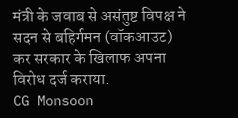मंत्री के जवाब से असंतुष्ट विपक्ष ने सदन से बहिर्गमन (वॉकआउट) कर सरकार के खिलाफ अपना विरोध दर्ज कराया.
CG Monsoon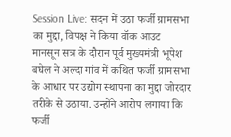Session Live: सदन में उठा फर्जी ग्रामसभा का मुद्दा, विपक्ष ने किया वॉक आउट
मानसून सत्र के दौरान पूर्व मुख्यमंत्री भूपेश बघेल ने अल्दा गांव में कथित फर्जी ग्रामसभा के आधार पर उद्योग स्थापना का मुद्दा जोरदार तरीके से उठाया. उन्होंने आरोप लगाया कि फर्जी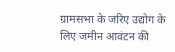ग्रामसभा के जरिए उद्योग के लिए जमीन आवंटन की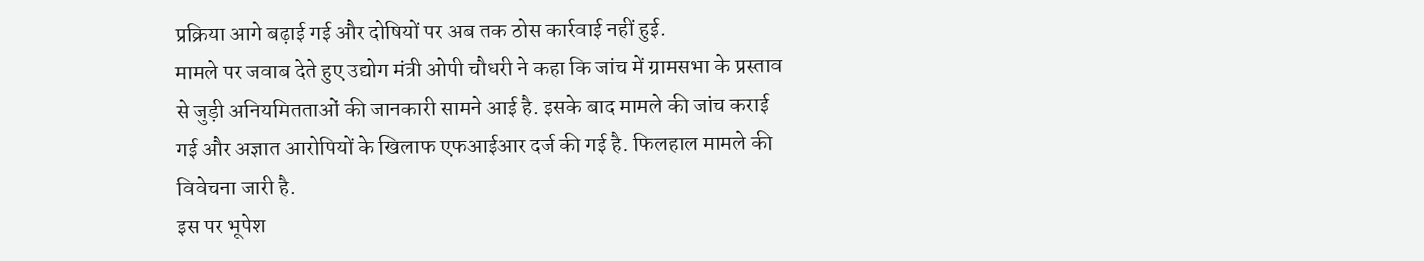प्रक्रिया आगे बढ़ाई गई और दोषियों पर अब तक ठोस कार्रवाई नहीं हुई.
मामले पर जवाब देते हुए उद्योग मंत्री ओपी चौधरी ने कहा कि जांच में ग्रामसभा के प्रस्ताव से जुड़ी अनियमितताओं की जानकारी सामने आई है. इसके बाद मामले की जांच कराई गई और अज्ञात आरोपियों के खिलाफ एफआईआर दर्ज की गई है. फिलहाल मामले की विवेचना जारी है.
इस पर भूपेश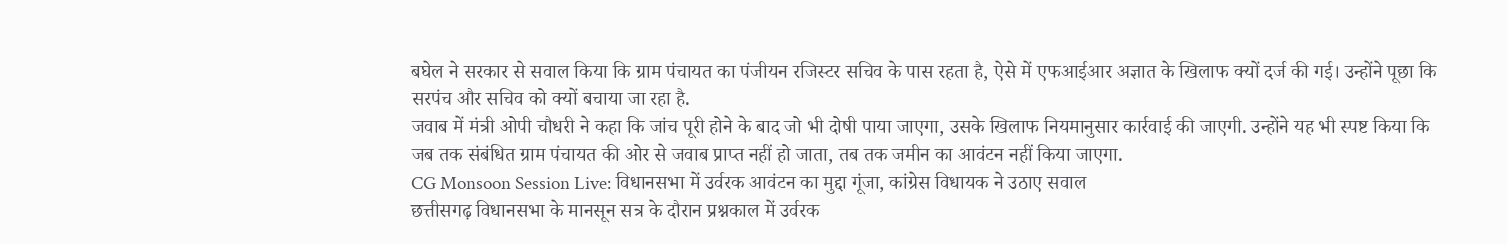बघेल ने सरकार से सवाल किया कि ग्राम पंचायत का पंजीयन रजिस्टर सचिव के पास रहता है, ऐसे में एफआईआर अज्ञात के खिलाफ क्यों दर्ज की गई। उन्होंने पूछा कि सरपंच और सचिव को क्यों बचाया जा रहा है.
जवाब में मंत्री ओपी चौधरी ने कहा कि जांच पूरी होने के बाद जो भी दोषी पाया जाएगा, उसके खिलाफ नियमानुसार कार्रवाई की जाएगी. उन्होंने यह भी स्पष्ट किया कि जब तक संबंधित ग्राम पंचायत की ओर से जवाब प्राप्त नहीं हो जाता, तब तक जमीन का आवंटन नहीं किया जाएगा.
CG Monsoon Session Live: विधानसभा में उर्वरक आवंटन का मुद्दा गूंजा, कांग्रेस विधायक ने उठाए सवाल
छत्तीसगढ़ विधानसभा के मानसून सत्र के दौरान प्रश्नकाल में उर्वरक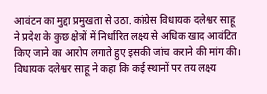आवंटन का मुद्दा प्रमुखता से उठा. कांग्रेस विधायक दलेश्वर साहू ने प्रदेश के कुछ क्षेत्रों में निर्धारित लक्ष्य से अधिक खाद आवंटित किए जाने का आरोप लगाते हुए इसकी जांच कराने की मांग की।
विधायक दलेश्वर साहू ने कहा कि कई स्थानों पर तय लक्ष्य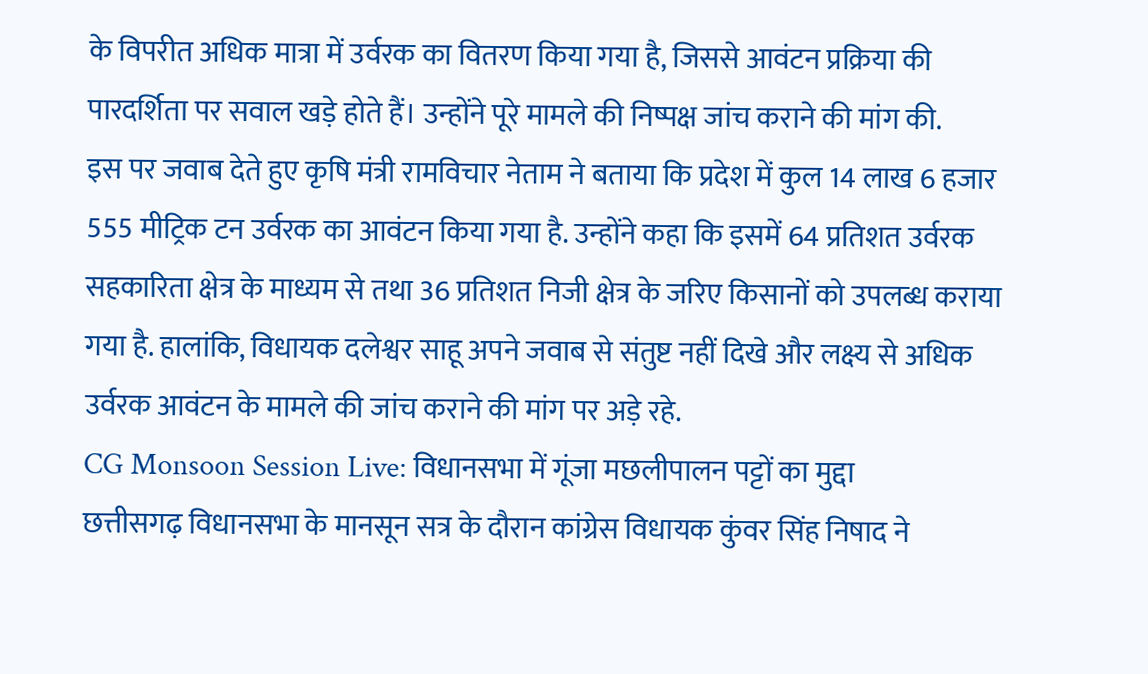के विपरीत अधिक मात्रा में उर्वरक का वितरण किया गया है, जिससे आवंटन प्रक्रिया की पारदर्शिता पर सवाल खड़े होते हैं। उन्होंने पूरे मामले की निष्पक्ष जांच कराने की मांग की.
इस पर जवाब देते हुए कृषि मंत्री रामविचार नेताम ने बताया कि प्रदेश में कुल 14 लाख 6 हजार 555 मीट्रिक टन उर्वरक का आवंटन किया गया है. उन्होंने कहा कि इसमें 64 प्रतिशत उर्वरक सहकारिता क्षेत्र के माध्यम से तथा 36 प्रतिशत निजी क्षेत्र के जरिए किसानों को उपलब्ध कराया गया है. हालांकि, विधायक दलेश्वर साहू अपने जवाब से संतुष्ट नहीं दिखे और लक्ष्य से अधिक उर्वरक आवंटन के मामले की जांच कराने की मांग पर अड़े रहे.
CG Monsoon Session Live: विधानसभा में गूंजा मछलीपालन पट्टों का मुद्दा
छत्तीसगढ़ विधानसभा के मानसून सत्र के दौरान कांग्रेस विधायक कुंवर सिंह निषाद ने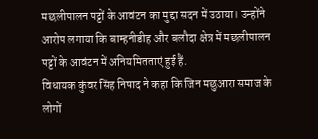मछलीपालन पट्टों के आवंटन का मुद्दा सदन में उठाया। उन्होंने आरोप लगाया कि बाम्हनीडीह और बलौदा क्षेत्र में मछलीपालन पट्टों के आवंटन में अनियमितताएं हुई हैं.
विधायक कुंवर सिंह निषाद ने कहा कि जिन मछुआरा समाज के लोगों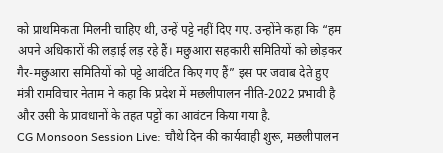को प्राथमिकता मिलनी चाहिए थी, उन्हें पट्टे नहीं दिए गए. उन्होंने कहा कि “हम अपने अधिकारों की लड़ाई लड़ रहे हैं। मछुआरा सहकारी समितियों को छोड़कर गैर-मछुआरा समितियों को पट्टे आवंटित किए गए हैं” इस पर जवाब देते हुए मंत्री रामविचार नेताम ने कहा कि प्रदेश में मछलीपालन नीति-2022 प्रभावी है और उसी के प्रावधानों के तहत पट्टों का आवंटन किया गया है.
CG Monsoon Session Live: चौथे दिन की कार्यवाही शुरू, मछलीपालन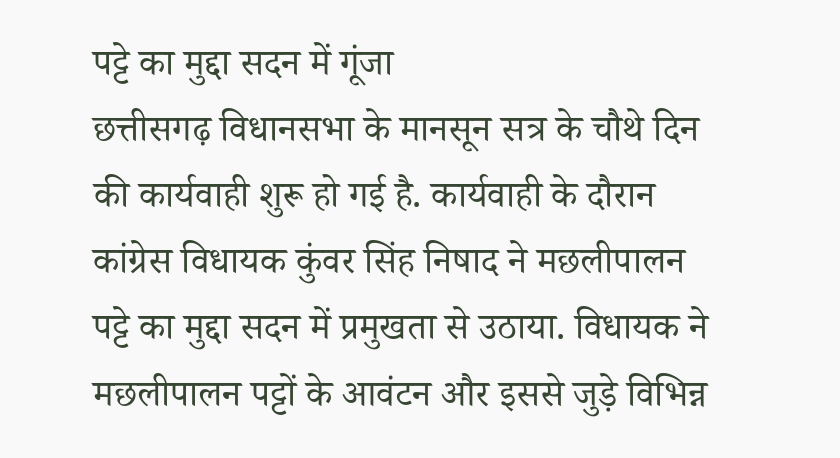पट्टे का मुद्दा सदन में गूंजा
छत्तीसगढ़ विधानसभा के मानसून सत्र के चौथे दिन की कार्यवाही शुरू हो गई है. कार्यवाही के दौरान कांग्रेस विधायक कुंवर सिंह निषाद ने मछलीपालन पट्टे का मुद्दा सदन में प्रमुखता से उठाया. विधायक ने मछलीपालन पट्टों के आवंटन और इससे जुड़े विभिन्न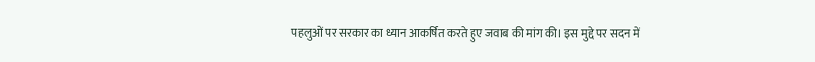पहलुओं पर सरकार का ध्यान आकर्षित करते हुए जवाब की मांग की। इस मुद्दे पर सदन में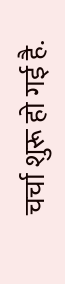चर्चा शुरू हो गई है.